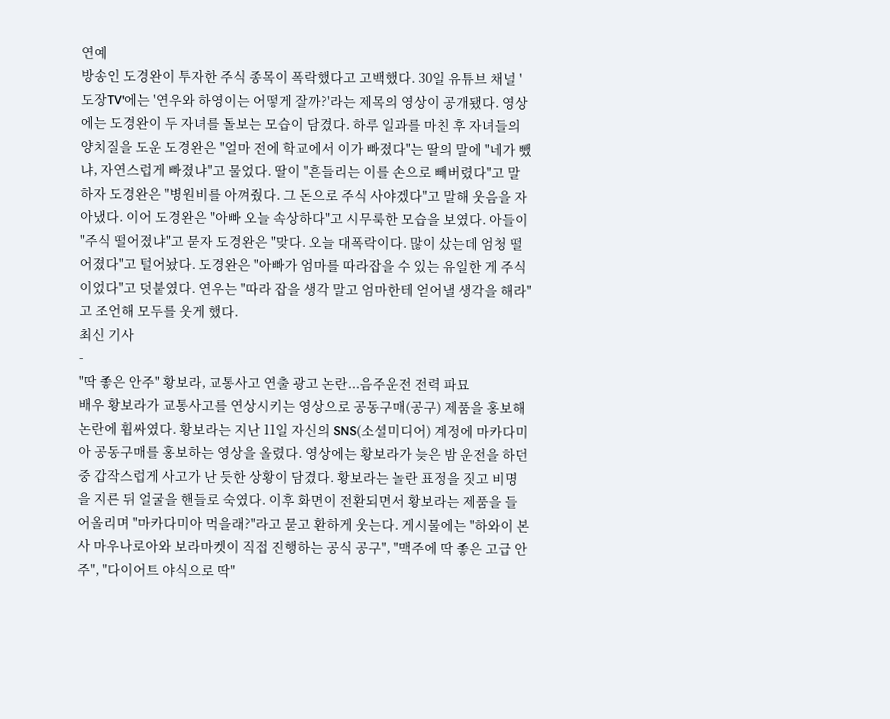연예
방송인 도경완이 투자한 주식 종목이 폭락했다고 고백했다. 30일 유튜브 채널 '도장TV'에는 '연우와 하영이는 어떻게 잘까?'라는 제목의 영상이 공개됐다. 영상에는 도경완이 두 자녀를 돌보는 모습이 담겼다. 하루 일과를 마친 후 자녀들의 양치질을 도운 도경완은 "얼마 전에 학교에서 이가 빠졌다"는 딸의 말에 "네가 뺐냐, 자연스럽게 빠졌냐"고 물었다. 딸이 "흔들리는 이를 손으로 빼버렸다"고 말하자 도경완은 "병원비를 아껴줬다. 그 돈으로 주식 사야겠다"고 말해 웃음을 자아냈다. 이어 도경완은 "아빠 오늘 속상하다"고 시무룩한 모습을 보였다. 아들이 "주식 떨어졌냐"고 묻자 도경완은 "맞다. 오늘 대폭락이다. 많이 샀는데 엄청 떨어졌다"고 털어놨다. 도경완은 "아빠가 엄마를 따라잡을 수 있는 유일한 게 주식이었다"고 덧붙였다. 연우는 "따라 잡을 생각 말고 엄마한테 얻어낼 생각을 해라"고 조언해 모두를 웃게 했다.
최신 기사
-
"딱 좋은 안주" 황보라, 교통사고 연출 광고 논란...음주운전 전력 파묘
배우 황보라가 교통사고를 연상시키는 영상으로 공동구매(공구) 제품을 홍보해 논란에 휩싸였다. 황보라는 지난 11일 자신의 SNS(소셜미디어) 계정에 마카다미아 공동구매를 홍보하는 영상을 올렸다. 영상에는 황보라가 늦은 밤 운전을 하던 중 갑작스럽게 사고가 난 듯한 상황이 담겼다. 황보라는 놀란 표정을 짓고 비명을 지른 뒤 얼굴을 핸들로 숙였다. 이후 화면이 전환되면서 황보라는 제품을 들어올리며 "마카다미아 먹을래?"라고 묻고 환하게 웃는다. 게시물에는 "하와이 본사 마우나로아와 보라마켓이 직접 진행하는 공식 공구", "맥주에 딱 좋은 고급 안주", "다이어트 야식으로 딱"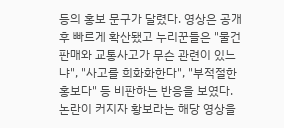등의 홍보 문구가 달렸다. 영상은 공개 후 빠르게 확산됐고 누리꾼들은 "물건 판매와 교통사고가 무슨 관련이 있느냐", "사고를 희화화한다", "부적절한 홍보다" 등 비판하는 반응을 보였다. 논란이 커지자 황보라는 해당 영상을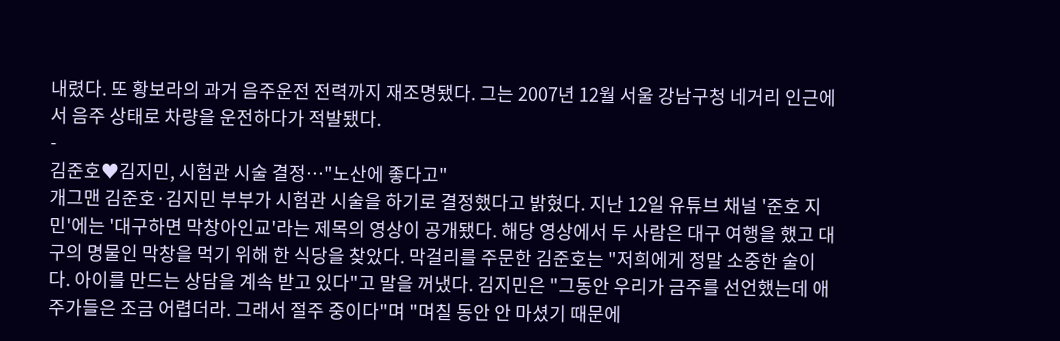내렸다. 또 황보라의 과거 음주운전 전력까지 재조명됐다. 그는 2007년 12월 서울 강남구청 네거리 인근에서 음주 상태로 차량을 운전하다가 적발됐다.
-
김준호♥김지민, 시험관 시술 결정…"노산에 좋다고"
개그맨 김준호·김지민 부부가 시험관 시술을 하기로 결정했다고 밝혔다. 지난 12일 유튜브 채널 '준호 지민'에는 '대구하면 막창아인교'라는 제목의 영상이 공개됐다. 해당 영상에서 두 사람은 대구 여행을 했고 대구의 명물인 막창을 먹기 위해 한 식당을 찾았다. 막걸리를 주문한 김준호는 "저희에게 정말 소중한 술이다. 아이를 만드는 상담을 계속 받고 있다"고 말을 꺼냈다. 김지민은 "그동안 우리가 금주를 선언했는데 애주가들은 조금 어렵더라. 그래서 절주 중이다"며 "며칠 동안 안 마셨기 때문에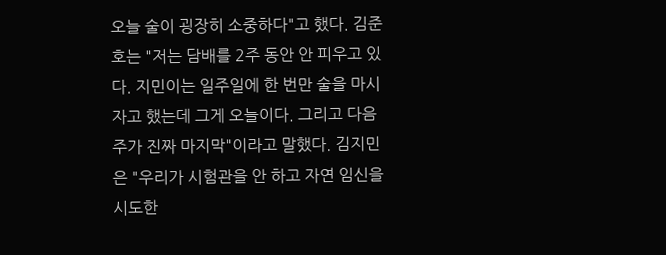오늘 술이 굉장히 소중하다"고 했다. 김준호는 "저는 담배를 2주 동안 안 피우고 있다. 지민이는 일주일에 한 번만 술을 마시자고 했는데 그게 오늘이다. 그리고 다음주가 진짜 마지막"이라고 말했다. 김지민은 "우리가 시험관을 안 하고 자연 임신을 시도한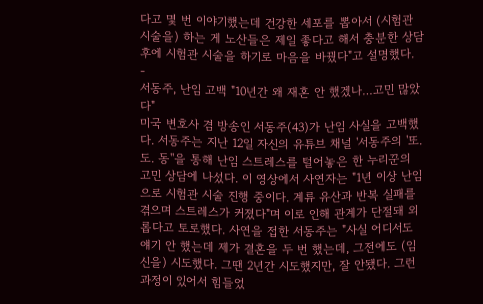다고 몇 번 이야기했는데 건강한 세포를 뽑아서 (시험관 시술을) 하는 게 노산들은 제일 좋다고 해서 충분한 상담 후에 시험관 시술을 하기로 마음을 바꿨다"고 설명했다.
-
서동주, 난임 고백 "10년간 왜 재혼 안 했겠나…고민 많았다"
미국 변호사 겸 방송인 서동주(43)가 난임 사실을 고백했다. 서동주는 지난 12일 자신의 유튜브 채널 '서동주의 '또. 도. 동''을 통해 난임 스트레스를 털어놓은 한 누리꾼의 고민 상담에 나섰다. 이 영상에서 사연자는 "1년 이상 난임으로 시험관 시술 진행 중이다. 계류 유산과 반복 실패를 겪으며 스트레스가 커졌다"며 이로 인해 관계가 단절돼 외롭다고 토로했다. 사연을 접한 서동주는 "사실 어디서도 얘기 안 했는데 제가 결혼을 두 번 했는데, 그전에도 (임신을) 시도했다. 그땐 2년간 시도했지만, 잘 안됐다. 그런 과정이 있어서 힘들었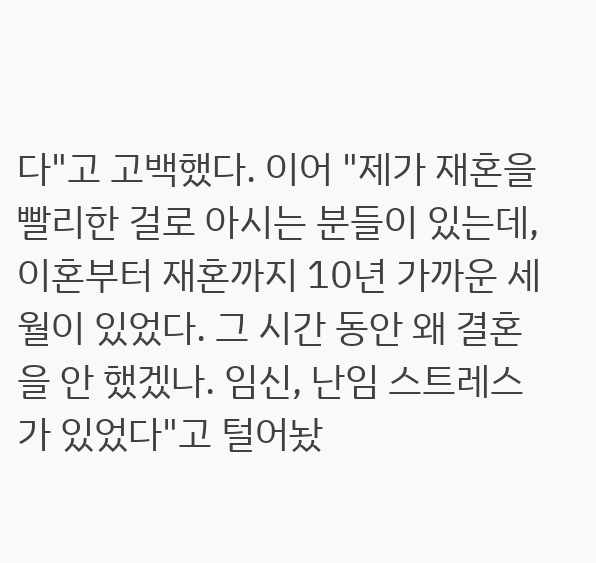다"고 고백했다. 이어 "제가 재혼을 빨리한 걸로 아시는 분들이 있는데, 이혼부터 재혼까지 10년 가까운 세월이 있었다. 그 시간 동안 왜 결혼을 안 했겠나. 임신, 난임 스트레스가 있었다"고 털어놨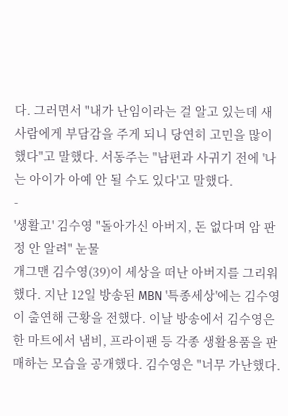다. 그러면서 "내가 난임이라는 걸 알고 있는데 새 사람에게 부담감을 주게 되니 당연히 고민을 많이 했다"고 말했다. 서동주는 "남편과 사귀기 전에 '나는 아이가 아예 안 될 수도 있다'고 말했다.
-
'생활고' 김수영 "돌아가신 아버지, 돈 없다며 암 판정 안 알려" 눈물
개그맨 김수영(39)이 세상을 떠난 아버지를 그리워했다. 지난 12일 방송된 MBN '특종세상'에는 김수영이 출연해 근황을 전했다. 이날 방송에서 김수영은 한 마트에서 냄비, 프라이팬 등 각종 생활용품을 판매하는 모습을 공개했다. 김수영은 "너무 가난했다.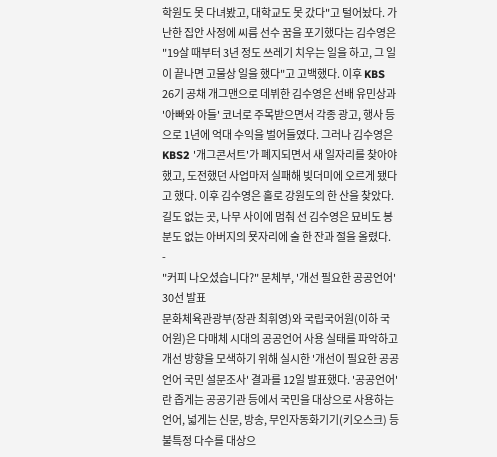학원도 못 다녀봤고, 대학교도 못 갔다"고 털어놨다. 가난한 집안 사정에 씨름 선수 꿈을 포기했다는 김수영은 "19살 때부터 3년 정도 쓰레기 치우는 일을 하고, 그 일이 끝나면 고물상 일을 했다"고 고백했다. 이후 KBS 26기 공채 개그맨으로 데뷔한 김수영은 선배 유민상과 '아빠와 아들' 코너로 주목받으면서 각종 광고, 행사 등으로 1년에 억대 수익을 벌어들였다. 그러나 김수영은 KBS2 '개그콘서트'가 폐지되면서 새 일자리를 찾아야 했고, 도전했던 사업마저 실패해 빚더미에 오르게 됐다고 했다. 이후 김수영은 홀로 강원도의 한 산을 찾았다. 길도 없는 곳, 나무 사이에 멈춰 선 김수영은 묘비도 봉분도 없는 아버지의 묫자리에 술 한 잔과 절을 올렸다.
-
"커피 나오셨습니다?" 문체부, '개선 필요한 공공언어' 30선 발표
문화체육관광부(장관 최휘영)와 국립국어원(이하 국어원)은 다매체 시대의 공공언어 사용 실태를 파악하고 개선 방향을 모색하기 위해 실시한 '개선이 필요한 공공언어 국민 설문조사' 결과를 12일 발표했다. '공공언어'란 좁게는 공공기관 등에서 국민을 대상으로 사용하는 언어, 넓게는 신문, 방송, 무인자동화기기(키오스크) 등 불특정 다수를 대상으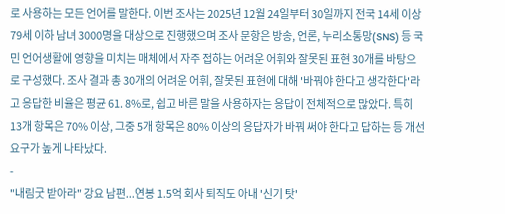로 사용하는 모든 언어를 말한다. 이번 조사는 2025년 12월 24일부터 30일까지 전국 14세 이상 79세 이하 남녀 3000명을 대상으로 진행했으며 조사 문항은 방송, 언론, 누리소통망(SNS) 등 국민 언어생활에 영향을 미치는 매체에서 자주 접하는 어려운 어휘와 잘못된 표현 30개를 바탕으로 구성했다. 조사 결과 총 30개의 어려운 어휘, 잘못된 표현에 대해 '바꿔야 한다고 생각한다'라고 응답한 비율은 평균 61. 8%로, 쉽고 바른 말을 사용하자는 응답이 전체적으로 많았다. 특히 13개 항목은 70% 이상, 그중 5개 항목은 80% 이상의 응답자가 바꿔 써야 한다고 답하는 등 개선 요구가 높게 나타났다.
-
"내림굿 받아라" 강요 남편...연봉 1.5억 회사 퇴직도 아내 '신기 탓'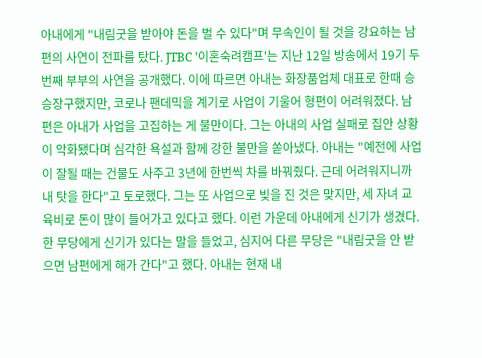아내에게 "내림굿을 받아야 돈을 벌 수 있다"며 무속인이 될 것을 강요하는 남편의 사연이 전파를 탔다. JTBC '이혼숙려캠프'는 지난 12일 방송에서 19기 두 번째 부부의 사연을 공개했다. 이에 따르면 아내는 화장품업체 대표로 한때 승승장구했지만, 코로나 팬데믹을 계기로 사업이 기울어 형편이 어려워졌다. 남편은 아내가 사업을 고집하는 게 불만이다. 그는 아내의 사업 실패로 집안 상황이 악화됐다며 심각한 욕설과 함께 강한 불만을 쏟아냈다. 아내는 "예전에 사업이 잘될 때는 건물도 사주고 3년에 한번씩 차를 바꿔줬다. 근데 어려워지니까 내 탓을 한다"고 토로했다. 그는 또 사업으로 빚을 진 것은 맞지만, 세 자녀 교육비로 돈이 많이 들어가고 있다고 했다. 이런 가운데 아내에게 신기가 생겼다. 한 무당에게 신기가 있다는 말을 들었고, 심지어 다른 무당은 "내림굿을 안 받으면 남편에게 해가 간다"고 했다. 아내는 현재 내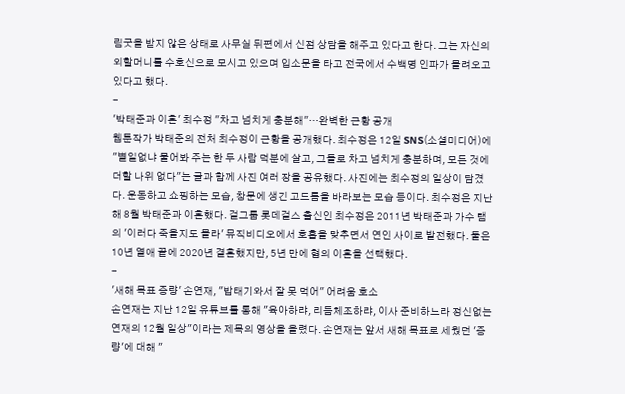림굿을 받지 않은 상태로 사무실 뒤편에서 신점 상담을 해주고 있다고 한다. 그는 자신의 외할머니를 수호신으로 모시고 있으며 입소문을 타고 전국에서 수백명 인파가 몰려오고 있다고 했다.
-
'박태준과 이혼' 최수정 "차고 넘치게 충분해"…완벽한 근황 공개
웹툰작가 박태준의 전처 최수정이 근황을 공개했다. 최수정은 12일 SNS(소셜미디어)에 "별일없냐 물어봐 주는 한 두 사람 덕분에 살고, 그들로 차고 넘치게 충분하며, 모든 것에 더할 나위 없다"는 글과 함께 사진 여러 장을 공유했다. 사진에는 최수정의 일상이 담겼다. 운동하고 쇼핑하는 모습, 창문에 생긴 고드름을 바라보는 모습 등이다. 최수정은 지난해 8월 박태준과 이혼했다. 걸그룹 롯데걸스 출신인 최수정은 2011년 박태준과 가수 램의 '이러다 죽을지도 몰라' 뮤직비디오에서 호흡을 맞추면서 연인 사이로 발전했다. 둘은 10년 열애 끝에 2020년 결혼했지만, 5년 만에 협의 이혼을 선택했다.
-
'새해 목표 증량' 손연재, "밥태기와서 잘 못 먹어" 어려움 호소
손연재는 지난 12일 유튜브를 통해 "육아하랴, 리듬체조하랴, 이사 준비하느라 정신없는 연재의 12월 일상"이라는 제목의 영상을 올렸다. 손연재는 앞서 새해 목표로 세웠던 '증량'에 대해 "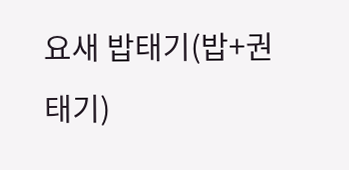요새 밥태기(밥+권태기)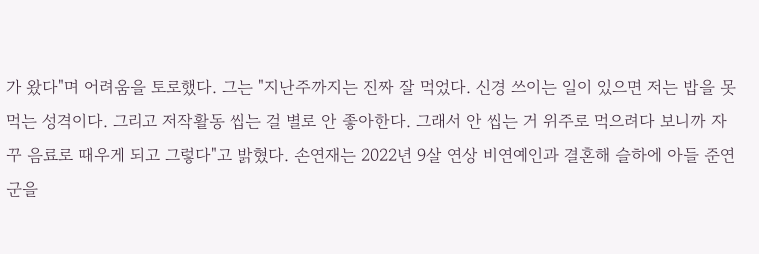가 왔다"며 어려움을 토로했다. 그는 "지난주까지는 진짜 잘 먹었다. 신경 쓰이는 일이 있으면 저는 밥을 못 먹는 성격이다. 그리고 저작활동 씹는 걸 별로 안 좋아한다. 그래서 안 씹는 거 위주로 먹으려다 보니까 자꾸 음료로 때우게 되고 그렇다"고 밝혔다. 손연재는 2022년 9살 연상 비연예인과 결혼해 슬하에 아들 준연군을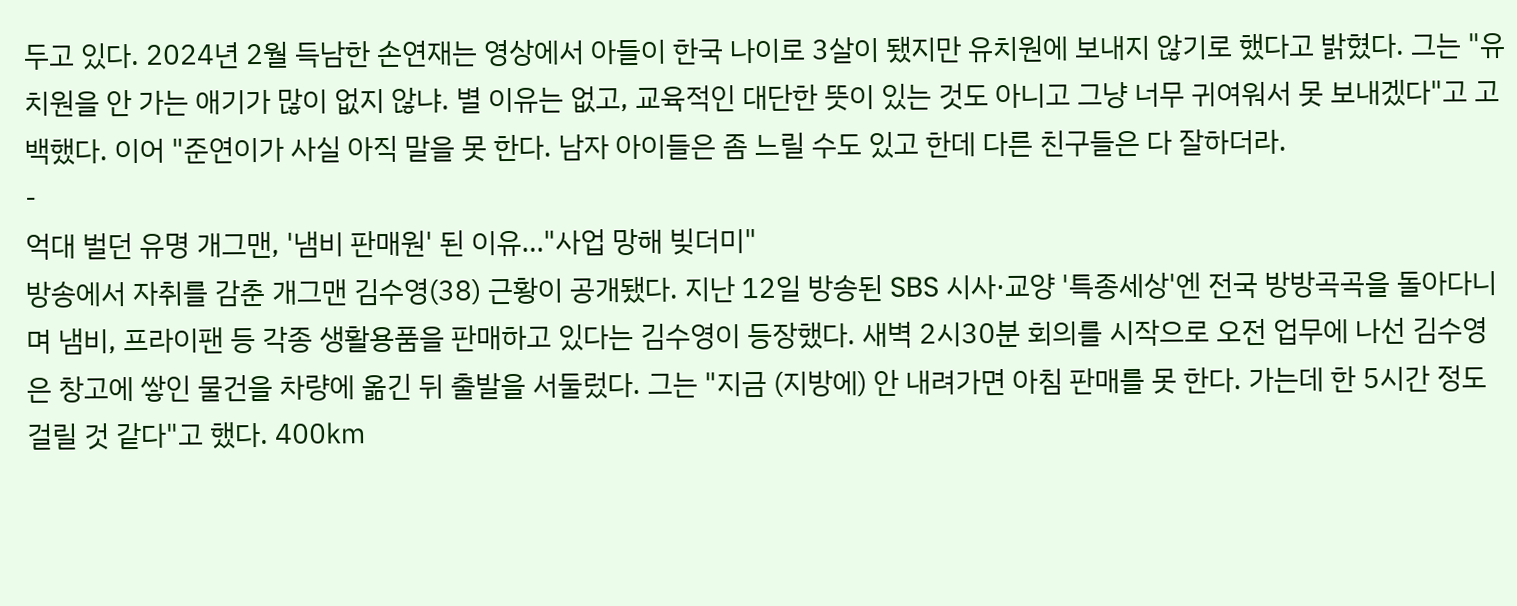두고 있다. 2024년 2월 득남한 손연재는 영상에서 아들이 한국 나이로 3살이 됐지만 유치원에 보내지 않기로 했다고 밝혔다. 그는 "유치원을 안 가는 애기가 많이 없지 않냐. 별 이유는 없고, 교육적인 대단한 뜻이 있는 것도 아니고 그냥 너무 귀여워서 못 보내겠다"고 고백했다. 이어 "준연이가 사실 아직 말을 못 한다. 남자 아이들은 좀 느릴 수도 있고 한데 다른 친구들은 다 잘하더라.
-
억대 벌던 유명 개그맨, '냄비 판매원' 된 이유…"사업 망해 빚더미"
방송에서 자취를 감춘 개그맨 김수영(38) 근황이 공개됐다. 지난 12일 방송된 SBS 시사·교양 '특종세상'엔 전국 방방곡곡을 돌아다니며 냄비, 프라이팬 등 각종 생활용품을 판매하고 있다는 김수영이 등장했다. 새벽 2시30분 회의를 시작으로 오전 업무에 나선 김수영은 창고에 쌓인 물건을 차량에 옮긴 뒤 출발을 서둘렀다. 그는 "지금 (지방에) 안 내려가면 아침 판매를 못 한다. 가는데 한 5시간 정도 걸릴 것 같다"고 했다. 400㎞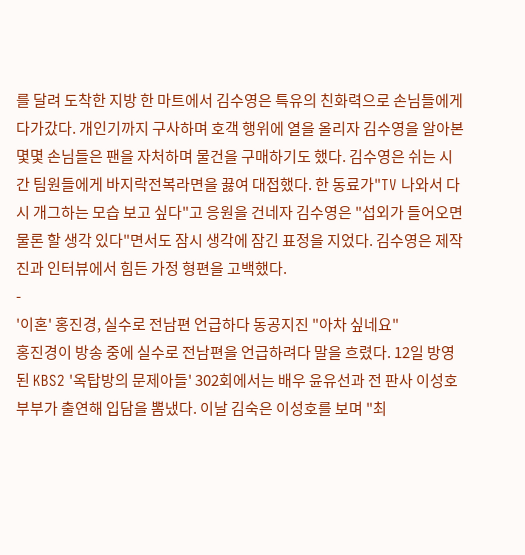를 달려 도착한 지방 한 마트에서 김수영은 특유의 친화력으로 손님들에게 다가갔다. 개인기까지 구사하며 호객 행위에 열을 올리자 김수영을 알아본 몇몇 손님들은 팬을 자처하며 물건을 구매하기도 했다. 김수영은 쉬는 시간 팀원들에게 바지락전복라면을 끓여 대접했다. 한 동료가"TV 나와서 다시 개그하는 모습 보고 싶다"고 응원을 건네자 김수영은 "섭외가 들어오면 물론 할 생각 있다"면서도 잠시 생각에 잠긴 표정을 지었다. 김수영은 제작진과 인터뷰에서 힘든 가정 형편을 고백했다.
-
'이혼' 홍진경, 실수로 전남편 언급하다 동공지진 "아차 싶네요"
홍진경이 방송 중에 실수로 전남편을 언급하려다 말을 흐렸다. 12일 방영된 KBS2 '옥탑방의 문제아들' 302회에서는 배우 윤유선과 전 판사 이성호 부부가 출연해 입담을 뽐냈다. 이날 김숙은 이성호를 보며 "최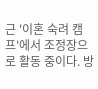근 '이혼 숙려 캠프'에서 조정장으로 활동 중이다. 방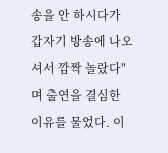송을 안 하시다가 갑자기 방송에 나오셔서 깜짝 놀랐다"며 출연을 결심한 이유를 물었다. 이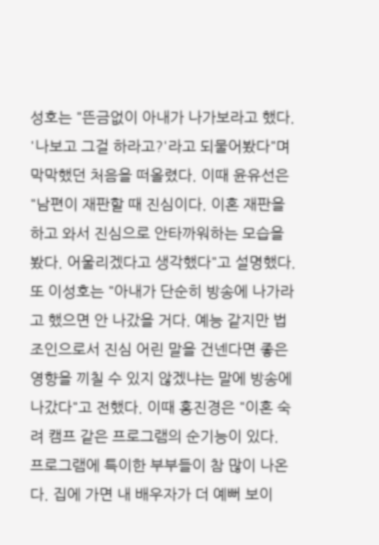성호는 "뜬금없이 아내가 나가보라고 했다. '나보고 그걸 하라고?'라고 되물어봤다"며 막막했던 처음을 떠올렸다. 이때 윤유선은 "남편이 재판할 때 진심이다. 이혼 재판을 하고 와서 진심으로 안타까워하는 모습을 봤다. 어울리겠다고 생각했다"고 설명했다. 또 이성호는 "아내가 단순히 방송에 나가라고 했으면 안 나갔을 거다. 예능 같지만 법조인으로서 진심 어린 말을 건넨다면 좋은 영향을 끼칠 수 있지 않겠냐는 말에 방송에 나갔다"고 전했다. 이때 홍진경은 "이혼 숙려 캠프 같은 프로그램의 순기능이 있다. 프로그램에 특이한 부부들이 참 많이 나온다. 집에 가면 내 배우자가 더 예뻐 보이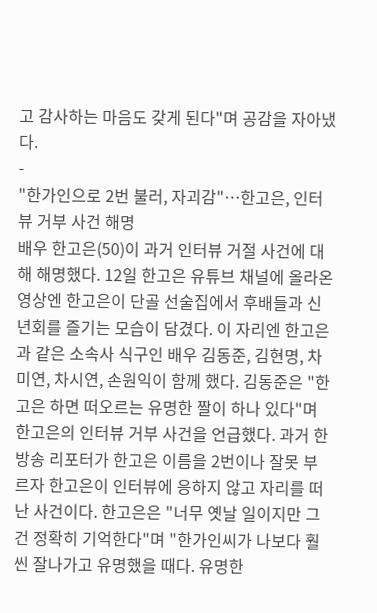고 감사하는 마음도 갖게 된다"며 공감을 자아냈다.
-
"한가인으로 2번 불러, 자괴감"…한고은, 인터뷰 거부 사건 해명
배우 한고은(50)이 과거 인터뷰 거절 사건에 대해 해명했다. 12일 한고은 유튜브 채널에 올라온 영상엔 한고은이 단골 선술집에서 후배들과 신년회를 즐기는 모습이 담겼다. 이 자리엔 한고은과 같은 소속사 식구인 배우 김동준, 김현명, 차미연, 차시연, 손원익이 함께 했다. 김동준은 "한고은 하면 떠오르는 유명한 짤이 하나 있다"며 한고은의 인터뷰 거부 사건을 언급했다. 과거 한 방송 리포터가 한고은 이름을 2번이나 잘못 부르자 한고은이 인터뷰에 응하지 않고 자리를 떠난 사건이다. 한고은은 "너무 옛날 일이지만 그건 정확히 기억한다"며 "한가인씨가 나보다 훨씬 잘나가고 유명했을 때다. 유명한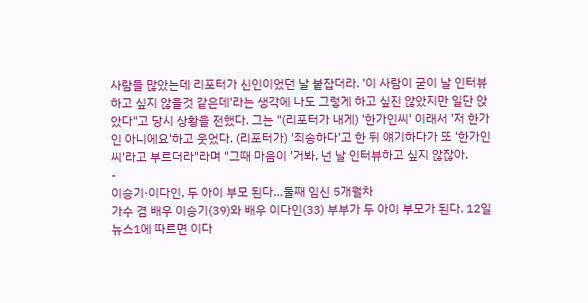사람들 많았는데 리포터가 신인이었던 날 붙잡더라. '이 사람이 굳이 날 인터뷰하고 싶지 않을것 같은데'라는 생각에 나도 그렇게 하고 싶진 않았지만 일단 앉았다"고 당시 상황을 전했다. 그는 "(리포터가 내게) '한가인씨' 이래서 '저 한가인 아니에요'하고 웃었다. (리포터가) '죄송하다'고 한 뒤 얘기하다가 또 '한가인씨'라고 부르더라"라며 "그때 마음이 '거봐, 넌 날 인터뷰하고 싶지 않잖아.
-
이승기·이다인, 두 아이 부모 된다…둘째 임신 5개월차
가수 겸 배우 이승기(39)와 배우 이다인(33) 부부가 두 아이 부모가 된다. 12일 뉴스1에 따르면 이다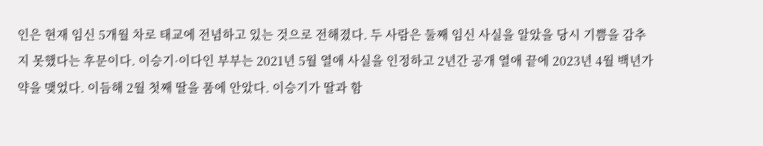인은 현재 임신 5개월 차로 태교에 전념하고 있는 것으로 전해졌다. 두 사람은 둘째 임신 사실을 알았을 당시 기쁨을 감추지 못했다는 후문이다. 이승기·이다인 부부는 2021년 5월 열애 사실을 인정하고 2년간 공개 열애 끝에 2023년 4월 백년가약을 맺었다. 이듬해 2월 첫째 딸을 품에 안았다. 이승기가 딸과 함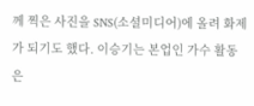께 찍은 사진을 SNS(소셜미디어)에 올려 화제가 되기도 했다. 이승기는 본업인 가수 활동은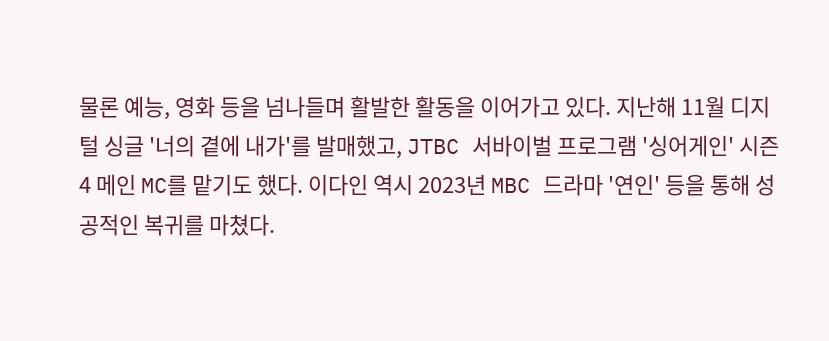물론 예능, 영화 등을 넘나들며 활발한 활동을 이어가고 있다. 지난해 11월 디지털 싱글 '너의 곁에 내가'를 발매했고, JTBC 서바이벌 프로그램 '싱어게인' 시즌4 메인 MC를 맡기도 했다. 이다인 역시 2023년 MBC 드라마 '연인' 등을 통해 성공적인 복귀를 마쳤다.